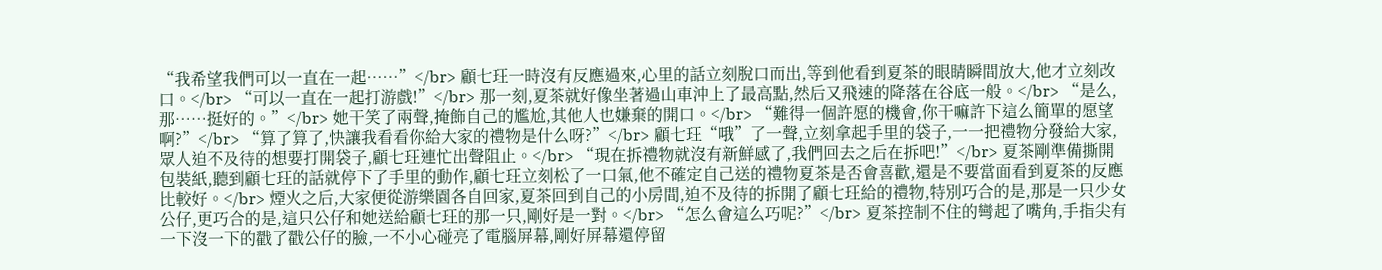“我希望我們可以一直在一起……”</br> 顧七玨一時沒有反應過來,心里的話立刻脫口而出,等到他看到夏茶的眼睛瞬間放大,他才立刻改口。</br> “可以一直在一起打游戲!”</br> 那一刻,夏茶就好像坐著過山車沖上了最高點,然后又飛速的降落在谷底一般。</br> “是么,那……挺好的。”</br> 她干笑了兩聲,掩飾自己的尷尬,其他人也嫌棄的開口。</br> “難得一個許愿的機會,你干嘛許下這么簡單的愿望啊?”</br> “算了算了,快讓我看看你給大家的禮物是什么呀?”</br> 顧七玨“哦”了一聲,立刻拿起手里的袋子,一一把禮物分發給大家,眾人迫不及待的想要打開袋子,顧七玨連忙出聲阻止。</br> “現在拆禮物就沒有新鮮感了,我們回去之后在拆吧!”</br> 夏茶剛準備撕開包裝紙,聽到顧七玨的話就停下了手里的動作,顧七玨立刻松了一口氣,他不確定自己送的禮物夏茶是否會喜歡,還是不要當面看到夏茶的反應比較好。</br> 煙火之后,大家便從游樂園各自回家,夏茶回到自己的小房間,迫不及待的拆開了顧七玨給的禮物,特別巧合的是,那是一只少女公仔,更巧合的是,這只公仔和她送給顧七玨的那一只,剛好是一對。</br> “怎么會這么巧呢?”</br> 夏茶控制不住的彎起了嘴角,手指尖有一下沒一下的戳了戳公仔的臉,一不小心碰亮了電腦屏幕,剛好屏幕還停留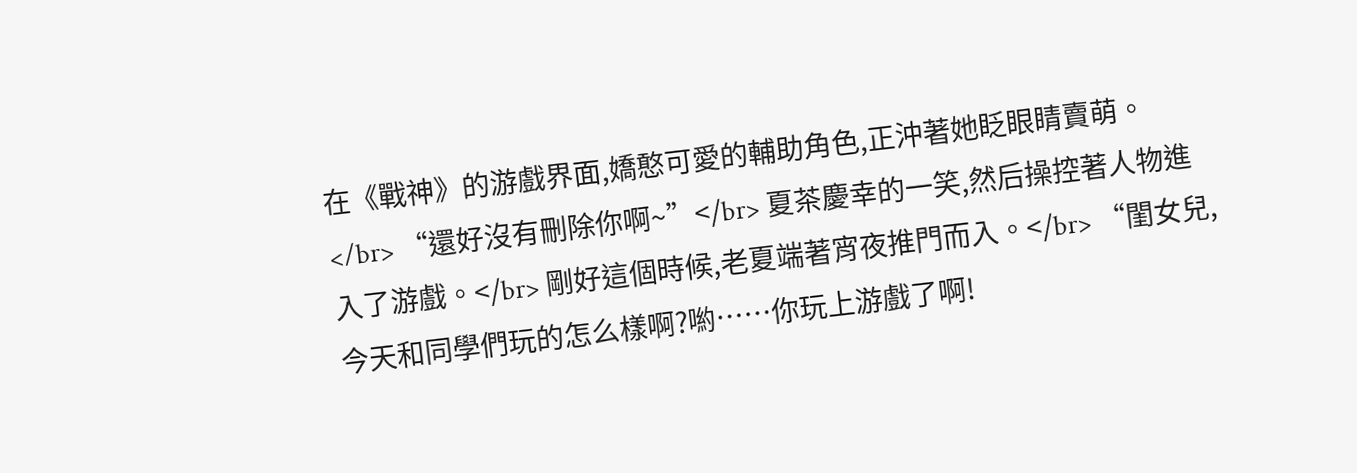在《戰神》的游戲界面,嬌憨可愛的輔助角色,正沖著她眨眼睛賣萌。</br> “還好沒有刪除你啊~”</br> 夏茶慶幸的一笑,然后操控著人物進入了游戲。</br> 剛好這個時候,老夏端著宵夜推門而入。</br> “閨女兒,今天和同學們玩的怎么樣啊?喲……你玩上游戲了啊!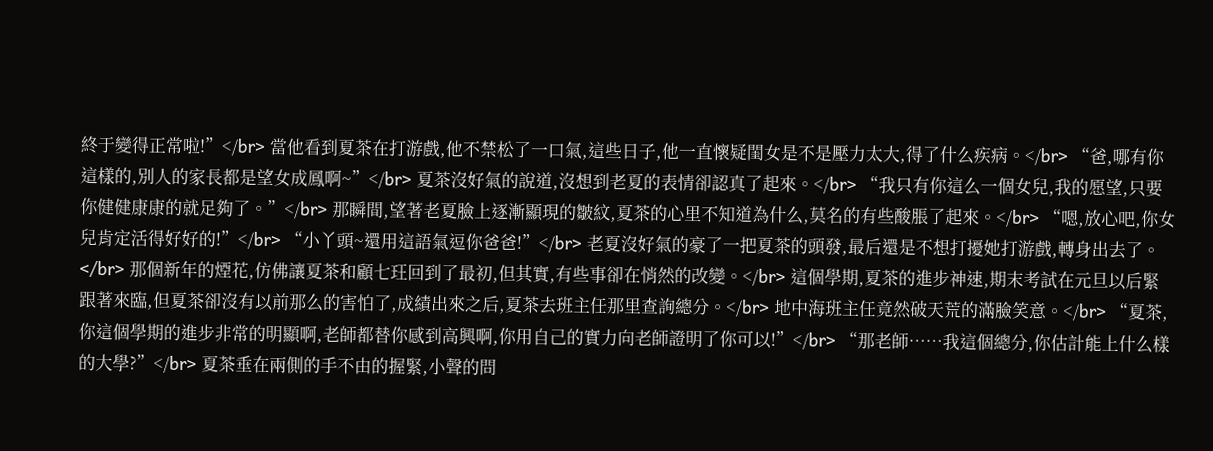終于變得正常啦!”</br> 當他看到夏茶在打游戲,他不禁松了一口氣,這些日子,他一直懷疑閨女是不是壓力太大,得了什么疾病。</br> “爸,哪有你這樣的,別人的家長都是望女成鳳啊~”</br> 夏茶沒好氣的說道,沒想到老夏的表情卻認真了起來。</br> “我只有你這么一個女兒,我的愿望,只要你健健康康的就足夠了。”</br> 那瞬間,望著老夏臉上逐漸顯現的皺紋,夏茶的心里不知道為什么,莫名的有些酸脹了起來。</br> “嗯,放心吧,你女兒肯定活得好好的!”</br> “小丫頭~還用這語氣逗你爸爸!”</br> 老夏沒好氣的豪了一把夏茶的頭發,最后還是不想打擾她打游戲,轉身出去了。</br> 那個新年的煙花,仿佛讓夏茶和顧七玨回到了最初,但其實,有些事卻在悄然的改變。</br> 這個學期,夏茶的進步神速,期末考試在元旦以后緊跟著來臨,但夏茶卻沒有以前那么的害怕了,成績出來之后,夏茶去班主任那里查詢總分。</br> 地中海班主任竟然破天荒的滿臉笑意。</br> “夏茶,你這個學期的進步非常的明顯啊,老師都替你感到高興啊,你用自己的實力向老師證明了你可以!”</br> “那老師……我這個總分,你估計能上什么樣的大學?”</br> 夏茶垂在兩側的手不由的握緊,小聲的問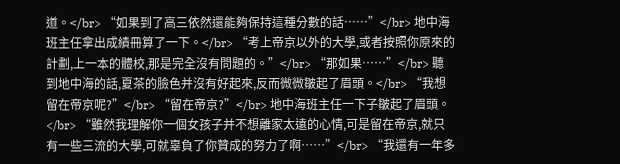道。</br> “如果到了高三依然還能夠保持這種分數的話……”</br> 地中海班主任拿出成績冊算了一下。</br> “考上帝京以外的大學,或者按照你原來的計劃,上一本的體校,那是完全沒有問題的。”</br> “那如果……”</br> 聽到地中海的話,夏茶的臉色并沒有好起來,反而微微皺起了眉頭。</br> “我想留在帝京呢?”</br> “留在帝京?”</br> 地中海班主任一下子皺起了眉頭。</br> “雖然我理解你一個女孩子并不想離家太遠的心情,可是留在帝京,就只有一些三流的大學,可就辜負了你贊成的努力了啊……”</br> “我還有一年多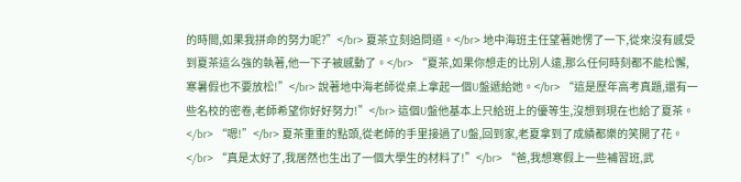的時間,如果我拼命的努力呢?”</br> 夏茶立刻追問道。</br> 地中海班主任望著她愣了一下,從來沒有感受到夏茶這么強的執著,他一下子被感動了。</br> “夏茶,如果你想走的比別人遠,那么任何時刻都不能松懈,寒暑假也不要放松!”</br> 說著地中海老師從桌上拿起一個U盤遞給她。</br> “這是歷年高考真題,還有一些名校的密卷,老師希望你好好努力!”</br> 這個U盤他基本上只給班上的優等生,沒想到現在也給了夏茶。</br> “嗯!”</br> 夏茶重重的點頭,從老師的手里接過了U盤,回到家,老夏拿到了成績都樂的笑開了花。</br> “真是太好了,我居然也生出了一個大學生的材料了!”</br> “爸,我想寒假上一些補習班,武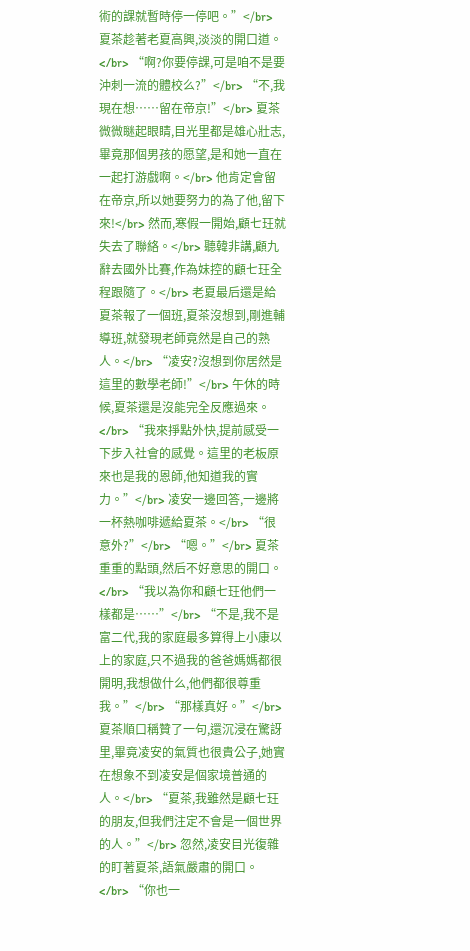術的課就暫時停一停吧。”</br> 夏茶趁著老夏高興,淡淡的開口道。</br> “啊?你要停課,可是咱不是要沖刺一流的體校么?”</br> “不,我現在想……留在帝京!”</br> 夏茶微微瞇起眼睛,目光里都是雄心壯志,畢竟那個男孩的愿望,是和她一直在一起打游戲啊。</br> 他肯定會留在帝京,所以她要努力的為了他,留下來!</br> 然而,寒假一開始,顧七玨就失去了聯絡。</br> 聽韓非講,顧九辭去國外比賽,作為妹控的顧七玨全程跟隨了。</br> 老夏最后還是給夏茶報了一個班,夏茶沒想到,剛進輔導班,就發現老師竟然是自己的熟人。</br> “凌安?沒想到你居然是這里的數學老師!”</br> 午休的時候,夏茶還是沒能完全反應過來。</br> “我來掙點外快,提前感受一下步入社會的感覺。這里的老板原來也是我的恩師,他知道我的實力。”</br> 凌安一邊回答,一邊將一杯熱咖啡遞給夏茶。</br> “很意外?”</br> “嗯。”</br> 夏茶重重的點頭,然后不好意思的開口。</br> “我以為你和顧七玨他們一樣都是……”</br> “不是,我不是富二代,我的家庭最多算得上小康以上的家庭,只不過我的爸爸媽媽都很開明,我想做什么,他們都很尊重我。”</br> “那樣真好。”</br> 夏茶順口稱贊了一句,還沉浸在驚訝里,畢竟凌安的氣質也很貴公子,她實在想象不到凌安是個家境普通的人。</br> “夏茶,我雖然是顧七玨的朋友,但我們注定不會是一個世界的人。”</br> 忽然,凌安目光復雜的盯著夏茶,語氣嚴肅的開口。</br> “你也一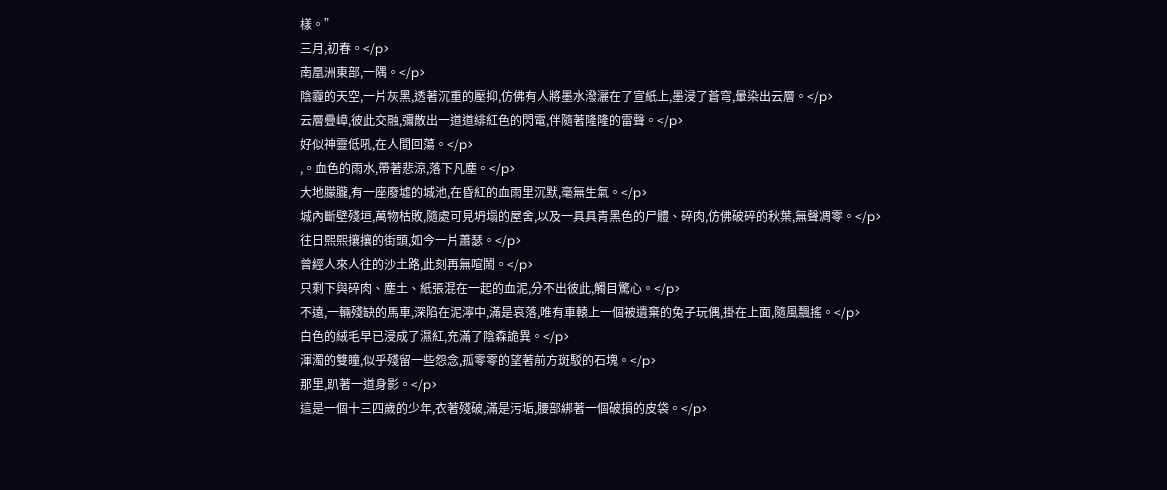樣。”
三月,初春。</p>
南凰洲東部,一隅。</p>
陰霾的天空,一片灰黑,透著沉重的壓抑,仿佛有人將墨水潑灑在了宣紙上,墨浸了蒼穹,暈染出云層。</p>
云層疊嶂,彼此交融,彌散出一道道緋紅色的閃電,伴隨著隆隆的雷聲。</p>
好似神靈低吼,在人間回蕩。</p>
,。血色的雨水,帶著悲涼,落下凡塵。</p>
大地朦朧,有一座廢墟的城池,在昏紅的血雨里沉默,毫無生氣。</p>
城內斷壁殘垣,萬物枯敗,隨處可見坍塌的屋舍,以及一具具青黑色的尸體、碎肉,仿佛破碎的秋葉,無聲凋零。</p>
往日熙熙攘攘的街頭,如今一片蕭瑟。</p>
曾經人來人往的沙土路,此刻再無喧鬧。</p>
只剩下與碎肉、塵土、紙張混在一起的血泥,分不出彼此,觸目驚心。</p>
不遠,一輛殘缺的馬車,深陷在泥濘中,滿是哀落,唯有車轅上一個被遺棄的兔子玩偶,掛在上面,隨風飄搖。</p>
白色的絨毛早已浸成了濕紅,充滿了陰森詭異。</p>
渾濁的雙瞳,似乎殘留一些怨念,孤零零的望著前方斑駁的石塊。</p>
那里,趴著一道身影。</p>
這是一個十三四歲的少年,衣著殘破,滿是污垢,腰部綁著一個破損的皮袋。</p>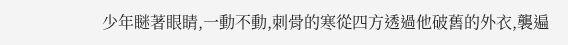少年瞇著眼睛,一動不動,刺骨的寒從四方透過他破舊的外衣,襲遍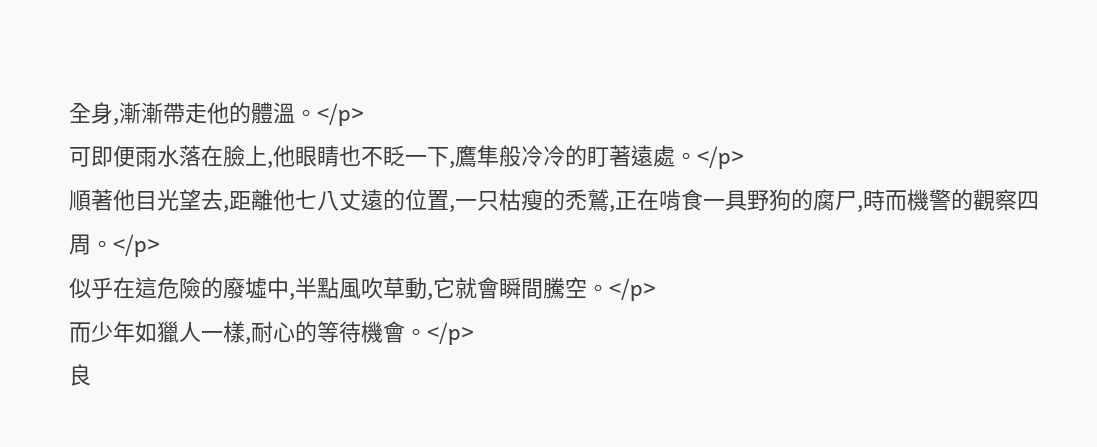全身,漸漸帶走他的體溫。</p>
可即便雨水落在臉上,他眼睛也不眨一下,鷹隼般冷冷的盯著遠處。</p>
順著他目光望去,距離他七八丈遠的位置,一只枯瘦的禿鷲,正在啃食一具野狗的腐尸,時而機警的觀察四周。</p>
似乎在這危險的廢墟中,半點風吹草動,它就會瞬間騰空。</p>
而少年如獵人一樣,耐心的等待機會。</p>
良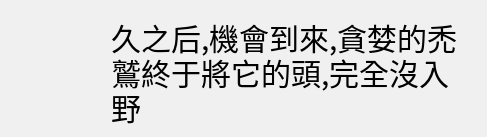久之后,機會到來,貪婪的禿鷲終于將它的頭,完全沒入野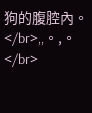狗的腹腔內。</br>,,。,。</br>